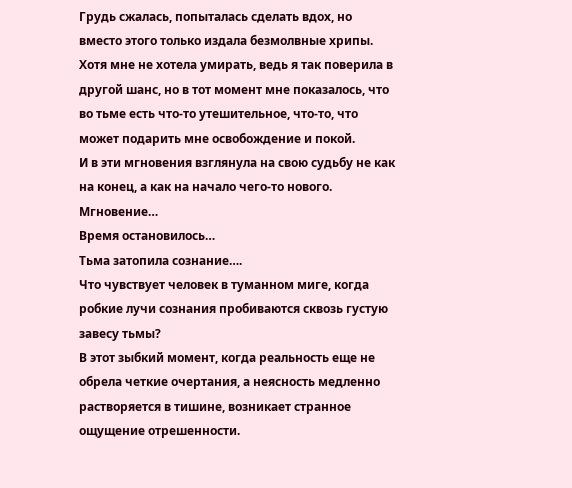Грудь сжалась, попыталась сделать вдох, но вместо этого только издала безмолвные хрипы.
Хотя мне не хотела умирать, ведь я так поверила в другой шанс, но в тот момент мне показалось, что во тьме есть что-то утешительное, что-то, что может подарить мне освобождение и покой.
И в эти мгновения взглянула на свою судьбу не как на конец, а как на начало чего-то нового.
Мгновение…
Время остановилось…
Тьма затопила сознание….
Что чувствует человек в туманном миге, когда робкие лучи сознания пробиваются сквозь густую завесу тьмы?
В этот зыбкий момент, когда реальность еще не обрела четкие очертания, а неясность медленно растворяется в тишине, возникает странное ощущение отрешенности.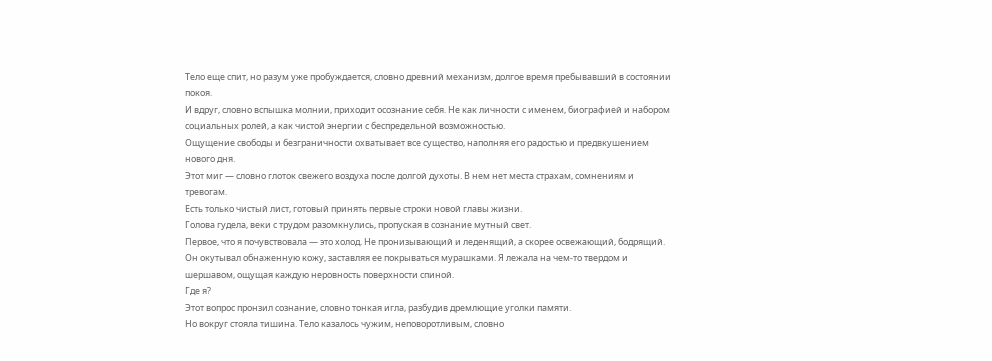Тело еще спит, но разум уже пробуждается, словно древний механизм, долгое время пребывавший в состоянии покоя.
И вдруг, словно вспышка молнии, приходит осознание себя. Не как личности с именем, биографией и набором социальных ролей, а как чистой энергии с беспредельной возможностью.
Ощущение свободы и безграничности охватывает все существо, наполняя его радостью и предвкушением нового дня.
Этот миг — словно глоток свежего воздуха после долгой духоты. В нем нет места страхам, сомнениям и тревогам.
Есть только чистый лист, готовый принять первые строки новой главы жизни.
Голова гудела, веки с трудом разомкнулись, пропуская в сознание мутный свет.
Первое, что я почувствовала — это холод. Не пронизывающий и леденящий, а скорее освежающий, бодрящий.
Он окутывал обнаженную кожу, заставляя ее покрываться мурашками. Я лежала на чем-то твердом и шершавом, ощущая каждую неровность поверхности спиной.
Где я?
Этот вопрос пронзил сознание, словно тонкая игла, разбудив дремлющие уголки памяти.
Но вокруг стояла тишина. Тело казалось чужим, неповоротливым, словно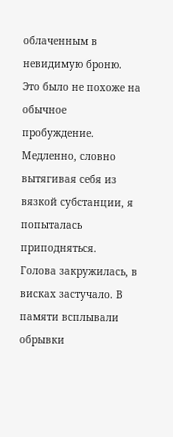облаченным в невидимую броню.
Это было не похоже на обычное пробуждение. Медленно, словно вытягивая себя из вязкой субстанции, я попыталась приподняться.
Голова закружилась, в висках застучало. В памяти всплывали обрывки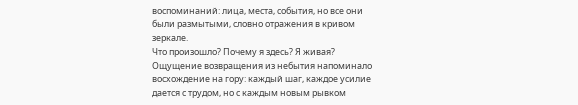воспоминаний: лица, места, события, но все они были размытыми, словно отражения в кривом зеркале.
Что произошло? Почему я здесь? Я живая?
Ощущение возвращения из небытия напоминало восхождение на гору: каждый шаг, каждое усилие дается с трудом, но с каждым новым рывком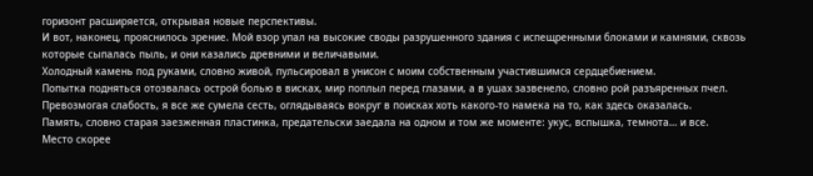горизонт расширяется, открывая новые перспективы.
И вот, наконец, прояснилось зрение. Мой взор упал на высокие своды разрушенного здания с испещренными блоками и камнями, сквозь которые сыпалась пыль, и они казались древними и величавыми.
Холодный камень под руками, словно живой, пульсировал в унисон с моим собственным участившимся сердцебиением.
Попытка подняться отозвалась острой болью в висках, мир поплыл перед глазами, а в ушах зазвенело, словно рой разъяренных пчел.
Превозмогая слабость, я все же сумела сесть, оглядываясь вокруг в поисках хоть какого-то намека на то, как здесь оказалась.
Память, словно старая заезженная пластинка, предательски заедала на одном и том же моменте: укус, вспышка, темнота… и все.
Место скорее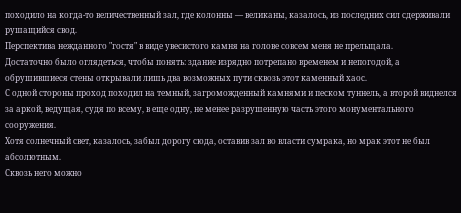походило на когда-то величественный зал, где колонны — великаны, казалось, из последних сил сдерживали рушащийся свод.
Перспектива нежданного "гостя" в виде увесистого камня на голове совсем меня не прельщала.
Достаточно было оглядеться, чтобы понять: здание изрядно потрепано временем и непогодой, а обрушившиеся стены открывали лишь два возможных пути сквозь этот каменный хаос.
С одной стороны проход походил на темный, загроможденный камнями и песком туннель, а второй виднелся за аркой, ведущая, судя по всему, в еще одну, не менее разрушенную часть этого монументального сооружения.
Хотя солнечный свет, казалось, забыл дорогу сюда, оставив зал во власти сумрака, но мрак этот не был абсолютным.
Сквозь него можно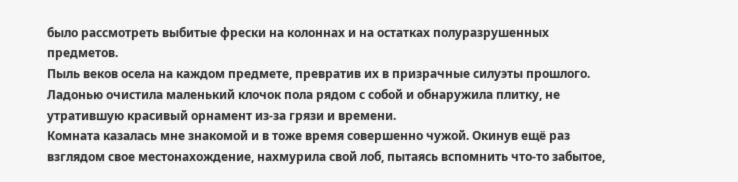было рассмотреть выбитые фрески на колоннах и на остатках полуразрушенных предметов.
Пыль веков осела на каждом предмете, превратив их в призрачные силуэты прошлого.
Ладонью очистила маленький клочок пола рядом с собой и обнаружила плитку, не утратившую красивый орнамент из-за грязи и времени.
Комната казалась мне знакомой и в тоже время совершенно чужой. Окинув ещё раз взглядом свое местонахождение, нахмурила свой лоб, пытаясь вспомнить что-то забытое,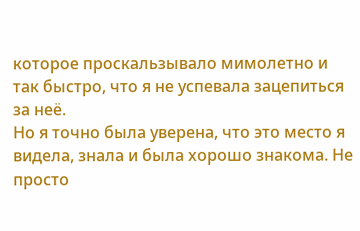которое проскальзывало мимолетно и так быстро, что я не успевала зацепиться за неё.
Но я точно была уверена, что это место я видела, знала и была хорошо знакома. Не просто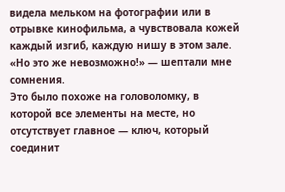видела мельком на фотографии или в отрывке кинофильма, а чувствовала кожей каждый изгиб, каждую нишу в этом зале.
«Но это же невозможно!» — шептали мне сомнения.
Это было похоже на головоломку, в которой все элементы на месте, но отсутствует главное — ключ, который соединит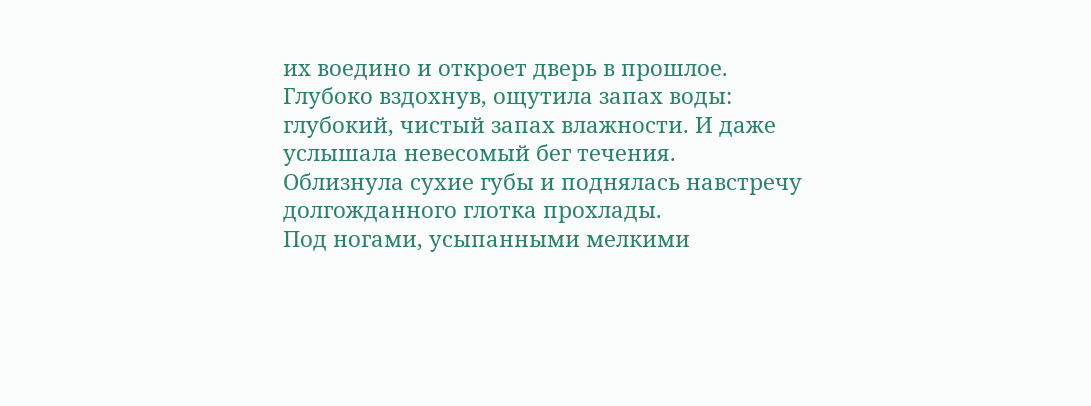их воедино и откроет дверь в прошлое.
Глубоко вздохнув, ощутила запах воды: глубокий, чистый запах влажности. И даже услышала невесомый бег течения.
Облизнула сухие губы и поднялась навстречу долгожданного глотка прохлады.
Под ногами, усыпанными мелкими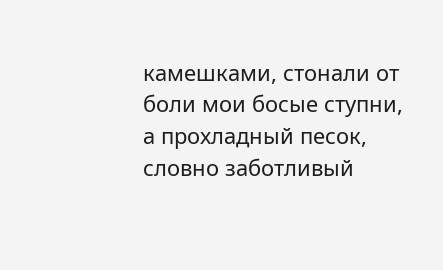камешками, стонали от боли мои босые ступни, а прохладный песок, словно заботливый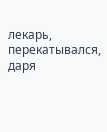лекарь, перекатывался, даря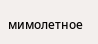мимолетное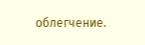облегчение.